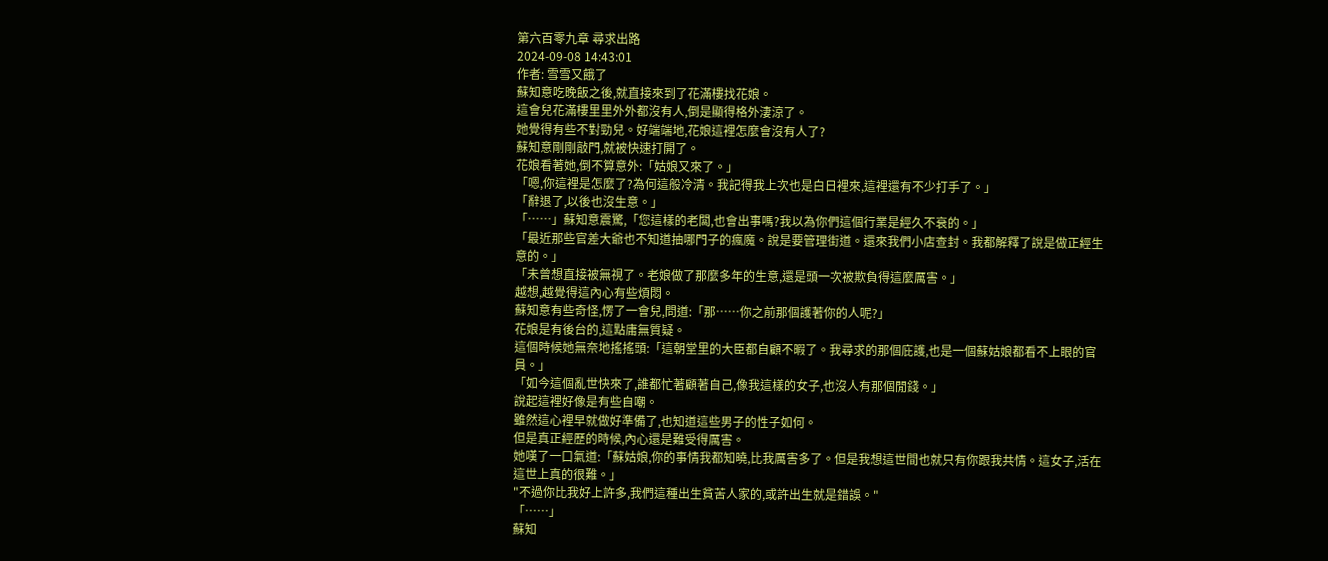第六百零九章 尋求出路
2024-09-08 14:43:01
作者: 雪雪又餓了
蘇知意吃晚飯之後,就直接來到了花滿樓找花娘。
這會兒花滿樓里里外外都沒有人,倒是顯得格外淒涼了。
她覺得有些不對勁兒。好端端地,花娘這裡怎麼會沒有人了?
蘇知意剛剛敲門,就被快速打開了。
花娘看著她,倒不算意外:「姑娘又來了。」
「嗯,你這裡是怎麼了?為何這般冷清。我記得我上次也是白日裡來,這裡還有不少打手了。」
「辭退了,以後也沒生意。」
「……」蘇知意震驚,「您這樣的老闆,也會出事嗎?我以為你們這個行業是經久不衰的。」
「最近那些官差大爺也不知道抽哪門子的瘋魔。說是要管理街道。還來我們小店查封。我都解釋了說是做正經生意的。」
「未曾想直接被無視了。老娘做了那麼多年的生意,還是頭一次被欺負得這麼厲害。」
越想,越覺得這內心有些煩悶。
蘇知意有些奇怪,愣了一會兒,問道:「那……你之前那個護著你的人呢?」
花娘是有後台的,這點庸無質疑。
這個時候她無奈地搖搖頭:「這朝堂里的大臣都自顧不暇了。我尋求的那個庇護,也是一個蘇姑娘都看不上眼的官員。」
「如今這個亂世快來了,誰都忙著顧著自己,像我這樣的女子,也沒人有那個閒錢。」
說起這裡好像是有些自嘲。
雖然這心裡早就做好準備了,也知道這些男子的性子如何。
但是真正經歷的時候,內心還是難受得厲害。
她嘆了一口氣道:「蘇姑娘,你的事情我都知曉,比我厲害多了。但是我想這世間也就只有你跟我共情。這女子,活在這世上真的很難。」
"不過你比我好上許多,我們這種出生貧苦人家的,或許出生就是錯誤。"
「……」
蘇知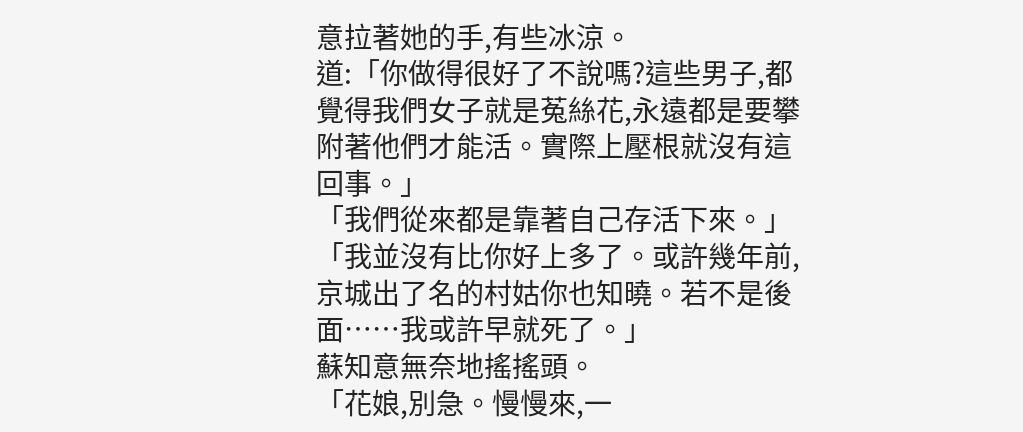意拉著她的手,有些冰涼。
道:「你做得很好了不說嗎?這些男子,都覺得我們女子就是菟絲花,永遠都是要攀附著他們才能活。實際上壓根就沒有這回事。」
「我們從來都是靠著自己存活下來。」
「我並沒有比你好上多了。或許幾年前,京城出了名的村姑你也知曉。若不是後面……我或許早就死了。」
蘇知意無奈地搖搖頭。
「花娘,別急。慢慢來,一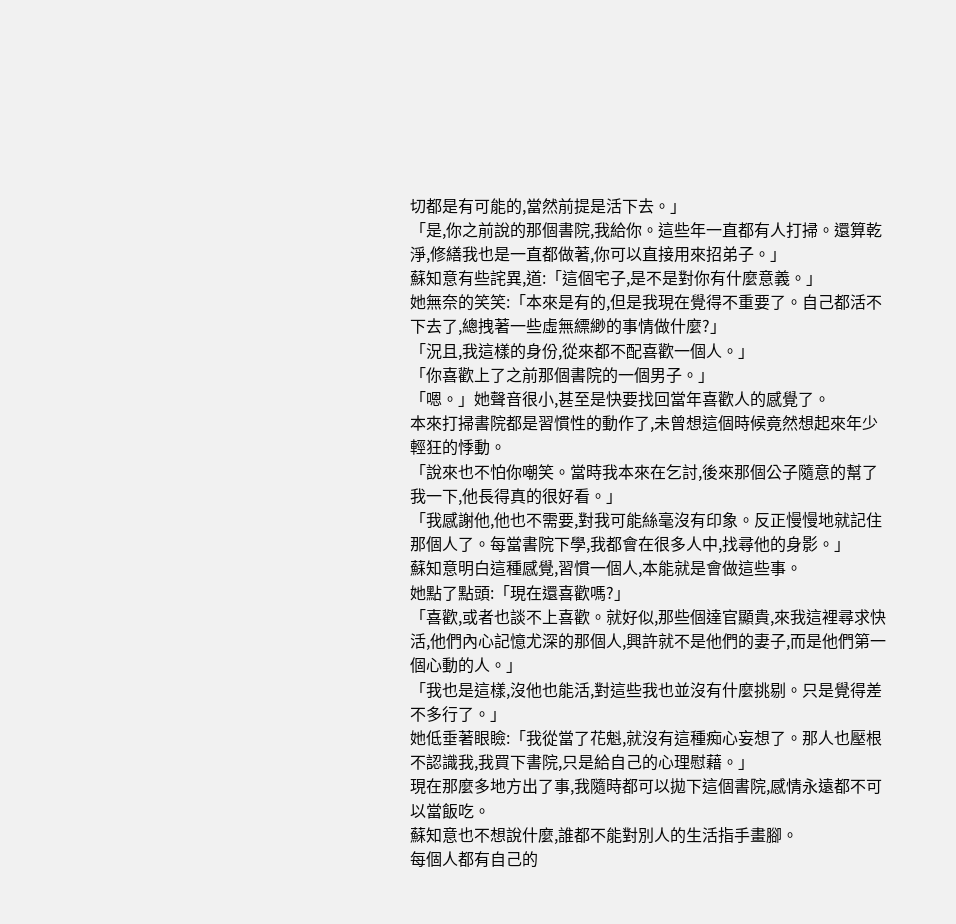切都是有可能的,當然前提是活下去。」
「是,你之前說的那個書院,我給你。這些年一直都有人打掃。還算乾淨,修繕我也是一直都做著,你可以直接用來招弟子。」
蘇知意有些詫異,道:「這個宅子,是不是對你有什麼意義。」
她無奈的笑笑:「本來是有的,但是我現在覺得不重要了。自己都活不下去了,總拽著一些虛無縹緲的事情做什麼?」
「況且,我這樣的身份,從來都不配喜歡一個人。」
「你喜歡上了之前那個書院的一個男子。」
「嗯。」她聲音很小,甚至是快要找回當年喜歡人的感覺了。
本來打掃書院都是習慣性的動作了,未曾想這個時候竟然想起來年少輕狂的悸動。
「說來也不怕你嘲笑。當時我本來在乞討,後來那個公子隨意的幫了我一下,他長得真的很好看。」
「我感謝他,他也不需要,對我可能絲毫沒有印象。反正慢慢地就記住那個人了。每當書院下學,我都會在很多人中,找尋他的身影。」
蘇知意明白這種感覺,習慣一個人,本能就是會做這些事。
她點了點頭:「現在還喜歡嗎?」
「喜歡,或者也談不上喜歡。就好似,那些個達官顯貴,來我這裡尋求快活,他們內心記憶尤深的那個人,興許就不是他們的妻子,而是他們第一個心動的人。」
「我也是這樣,沒他也能活,對這些我也並沒有什麼挑剔。只是覺得差不多行了。」
她低垂著眼瞼:「我從當了花魁,就沒有這種痴心妄想了。那人也壓根不認識我,我買下書院,只是給自己的心理慰藉。」
現在那麼多地方出了事,我隨時都可以拋下這個書院,感情永遠都不可以當飯吃。
蘇知意也不想說什麼,誰都不能對別人的生活指手畫腳。
每個人都有自己的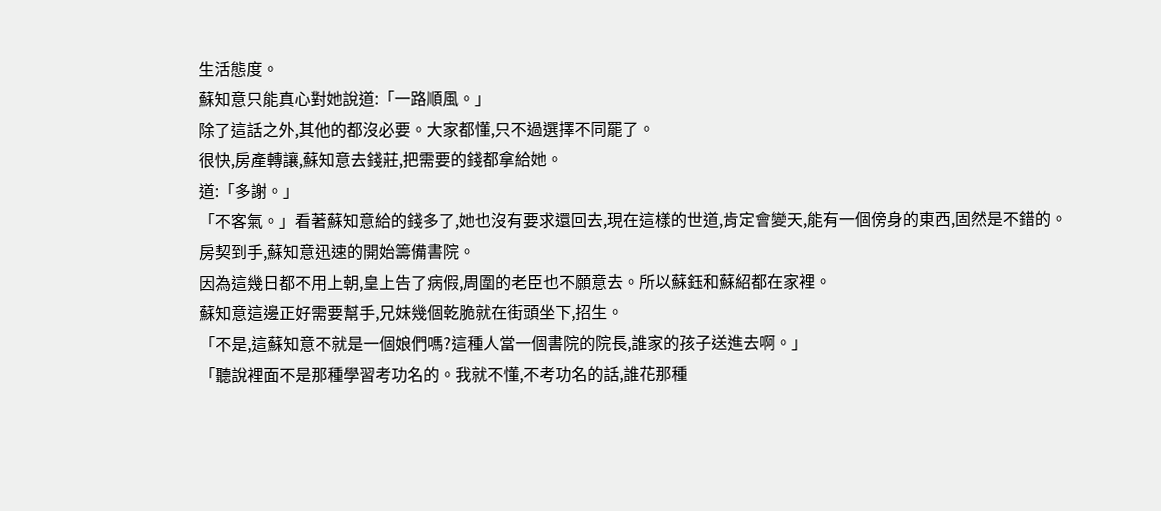生活態度。
蘇知意只能真心對她說道:「一路順風。」
除了這話之外,其他的都沒必要。大家都懂,只不過選擇不同罷了。
很快,房產轉讓,蘇知意去錢莊,把需要的錢都拿給她。
道:「多謝。」
「不客氣。」看著蘇知意給的錢多了,她也沒有要求還回去,現在這樣的世道,肯定會變天,能有一個傍身的東西,固然是不錯的。
房契到手,蘇知意迅速的開始籌備書院。
因為這幾日都不用上朝,皇上告了病假,周圍的老臣也不願意去。所以蘇鈺和蘇紹都在家裡。
蘇知意這邊正好需要幫手,兄妹幾個乾脆就在街頭坐下,招生。
「不是,這蘇知意不就是一個娘們嗎?這種人當一個書院的院長,誰家的孩子送進去啊。」
「聽說裡面不是那種學習考功名的。我就不懂,不考功名的話,誰花那種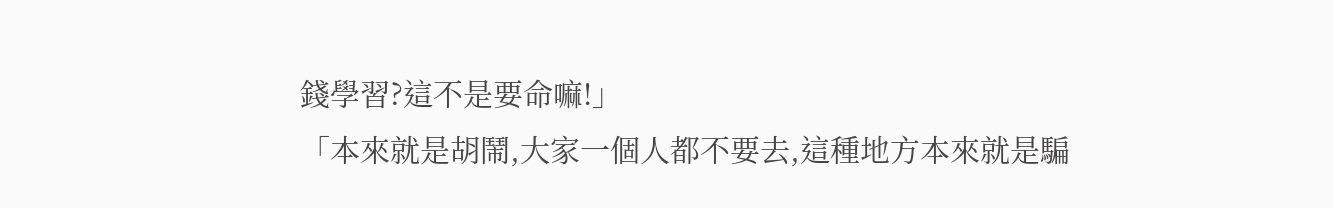錢學習?這不是要命嘛!」
「本來就是胡鬧,大家一個人都不要去,這種地方本來就是騙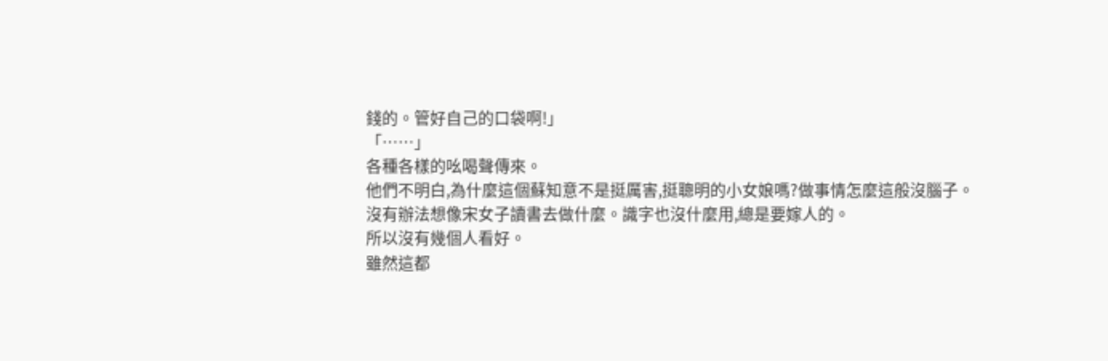錢的。管好自己的口袋啊!」
「……」
各種各樣的吆喝聲傳來。
他們不明白,為什麼這個蘇知意不是挺厲害,挺聰明的小女娘嗎?做事情怎麼這般沒腦子。
沒有辦法想像宋女子讀書去做什麼。識字也沒什麼用,總是要嫁人的。
所以沒有幾個人看好。
雖然這都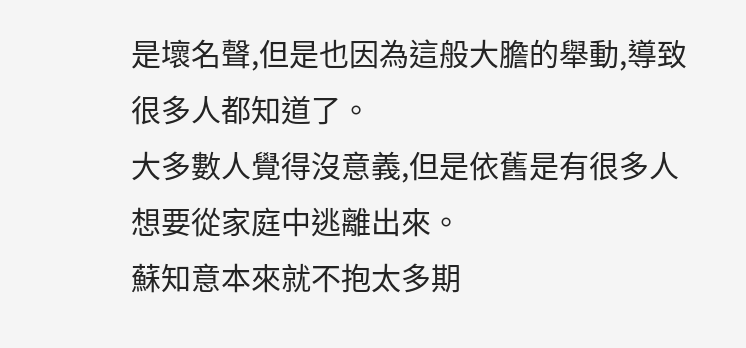是壞名聲,但是也因為這般大膽的舉動,導致很多人都知道了。
大多數人覺得沒意義,但是依舊是有很多人想要從家庭中逃離出來。
蘇知意本來就不抱太多期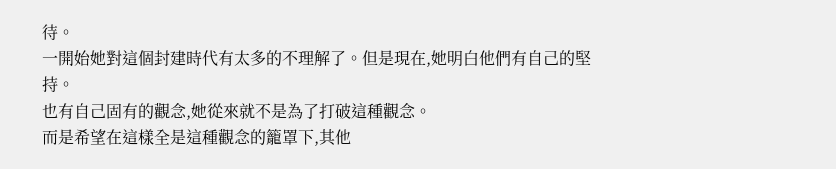待。
一開始她對這個封建時代有太多的不理解了。但是現在,她明白他們有自己的堅持。
也有自己固有的觀念,她從來就不是為了打破這種觀念。
而是希望在這樣全是這種觀念的籠罩下,其他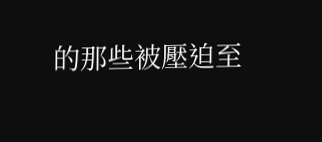的那些被壓迫至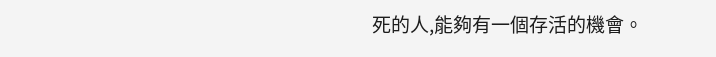死的人,能夠有一個存活的機會。